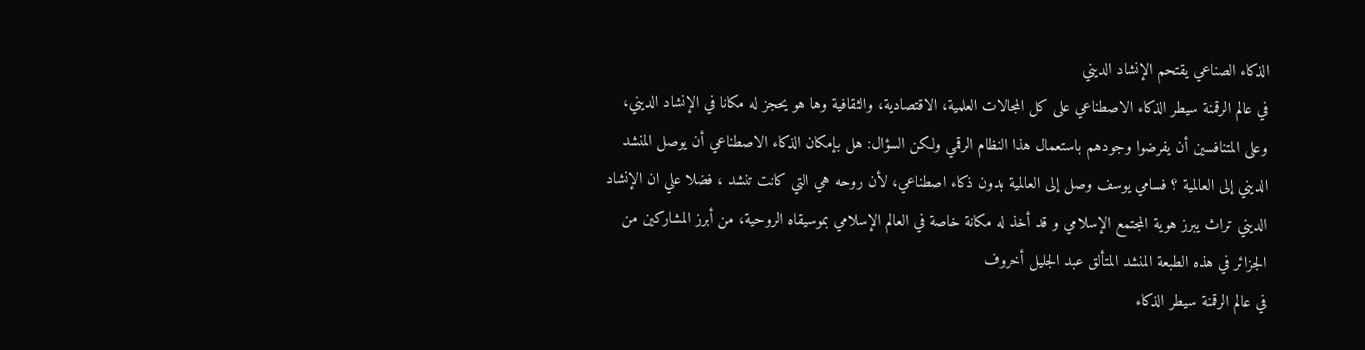الذكاء الصناعي يقتحم الإنشاد الديني
في عالم الرقمنة سيطر الذكاء الاصطناعي على كل المجالات العلمية، الاقتصادية، والثقافية وها هو يحجز له مكانا في الإنشاد الديني، وعلى المتنافسين أن يفرضوا وجودهم باستعمال هذا النظام الرقمي ولكن السؤال: هل بإمكان الذكاء الاصطناعي أن يوصل المنشد الديني إلى العالمية ؟ فسامي يوسف وصل إلى العالمية بدون ذكاء اصطناعي، لأن روحه هي التي كانت تنشد ، فضلا علي ان الإنشاد الديني تراث يبرز هوية المجتمع الإسلامي و قد أخذ له مكانة خاصة في العالم الإسلامي بموسيقاه الروحية، من أبرز المشاركين من الجزائر في هذه الطبعة المنشد المتألق عبد الجليل أخروف
في عالم الرقمنة سيطر الذكاء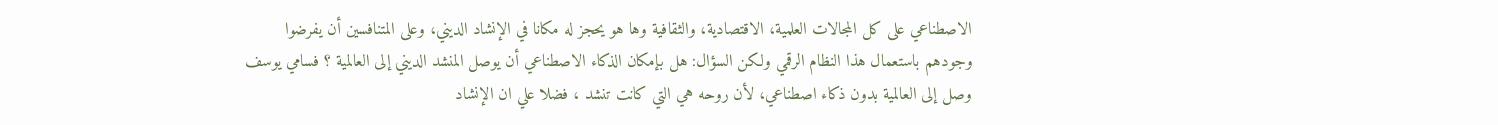الاصطناعي على كل المجالات العلمية، الاقتصادية، والثقافية وها هو يحجز له مكانا في الإنشاد الديني، وعلى المتنافسين أن يفرضوا وجودهم باستعمال هذا النظام الرقمي ولكن السؤال: هل بإمكان الذكاء الاصطناعي أن يوصل المنشد الديني إلى العالمية ؟ فسامي يوسف وصل إلى العالمية بدون ذكاء اصطناعي، لأن روحه هي التي كانت تنشد ، فضلا علي ان الإنشاد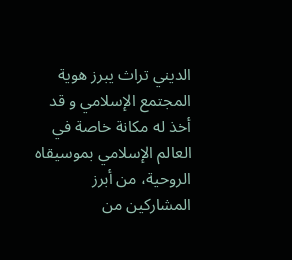الديني تراث يبرز هوية المجتمع الإسلامي و قد أخذ له مكانة خاصة في العالم الإسلامي بموسيقاه الروحية، من أبرز المشاركين من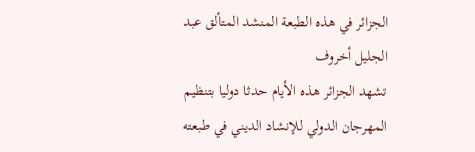الجزائر في هذه الطبعة المنشد المتألق عبد الجليل أخروف
تشهد الجزائر هذه الأيام حدثا دوليا بتنظيم المهرجان الدولي للإنشاد الديني في طبعته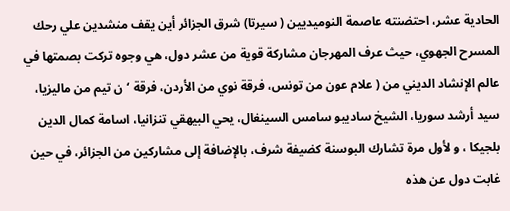الحادية عشر، احتضنته عاصمة النوميديين ( سيرتا) شرق الجزائر أين يقف منشدين علي رحك المسرح الجهوي، حيث عرف المهرجان مشاركة قوية من عشر دول، هي وجوه تركت بصمتها في عالم الإنشاد الديني من ( علام عون من تونس، فرقة نوي من الأردن، فرقة ‘ن تيم من ماليزيا، سيد أرشد سوريا، الشيخ ساديبو سامس السينغال، يحي البيهقي تنزانيا، اسامة كمال الدين بلجيكا ، و لأول مرة تشارك البوسنة كضيفة شرف، بالإضافة إلى مشاركين من الجزائر، في حين غابت دول عن هذه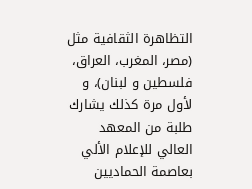التظاهرة الثقافية مثل (مصر، المغرب، العراق، فلسطين و لبنان)، و لأول مرة كذلك يشارك طلبة من المعهد العالي للإعلام الألي بعاصمة الحماديين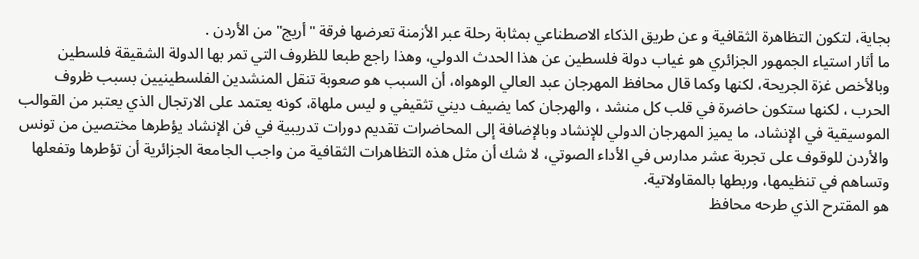بجاية، لتكون التظاهرة الثقافية و عن طريق الذكاء الاصطناعي بمثابة رحلة عبر الأزمنة تعرضها فرقة "أريج" من الأردن .
ما أثار استياء الجمهور الجزائري هو غياب دولة فلسطين عن هذا الحدث الدولي، وهذا راجع طبعا للظروف التي تمر بها الدولة الشقيقة فلسطين وبالأخص غزة الجريحة، لكنها وكما قال محافظ المهرجان عبد العالي الوهواه، أن السبب هو صعوبة تنقل المنشدين الفلسطينيين بسبب ظروف الحرب ، لكنها ستكون حاضرة في قلب كل منشد ، والهرجان كما يضيف ديني تثقيفي و ليس ملهاة، كونه يعتمد على الارتجال الذي يعتبر من القوالب الموسيقية في الإنشاد، ما يميز المهرجان الدولي للإنشاد وبالإضافة إلى المحاضرات تقديم دورات تدريبية في فن الإنشاد يؤطرها مختصين من تونس والأردن للوقوف على تجربة عشر مدارس في الأداء الصوتي، لا شك أن مثل هذه التظاهرات الثقافية من واجب الجامعة الجزائرية أن تؤطرها وتفعلها وتساهم في تنظيمها، وربطها بالمقاولاتية.
هو المقترح الذي طرحه محافظ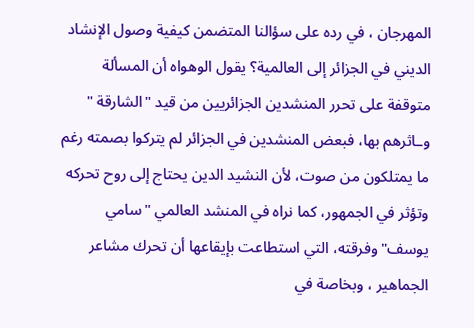المهرجان ، في رده على سؤالنا المتضمن كيفية وصول الإنشاد الديني في الجزائر إلى العالمية؟ يقول الوهواه أن المسألة متوقفة على تحرر المنشدين الجزائريين من قيد "الشارقة " وـاثرهم بها، فبعض المنشدين في الجزائر لم يتركوا بصمته رغم ما يمتلكون من صوت، لأن النشيد الدين يحتاج إلى روح تحركه وتؤثر في الجمهور، كما نراه في المنشد العالمي "سامي يوسف" وفرقته، التي استطاعت بإيقاعها أن تحرك مشاعر الجماهير ، وبخاصة في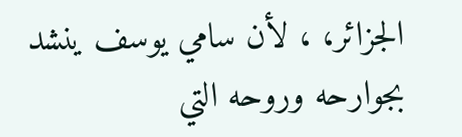الجزائر، ، لأن سامي يوسف ينشد بجوارحه وروحه التي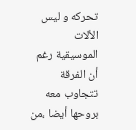تحركه و ليس الألات الموسيقية رغم أن الفرقة تتجاوب معه بروحها أيضا ،من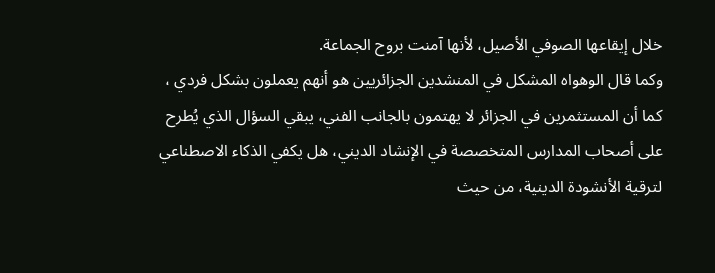خلال إيقاعها الصوفي الأصيل، لأنها آمنت بروح الجماعة.
وكما قال الوهواه المشكل في المنشدين الجزائريين هو أنهم يعملون بشكل فردي ، كما أن المستثمرين في الجزائر لا يهتمون بالجانب الفني، يبقي السؤال الذي يُطرح على أصحاب المدارس المتخصصة في الإنشاد الديني، هل يكفي الذكاء الاصطناعي لترقية الأنشودة الدينية، من حيث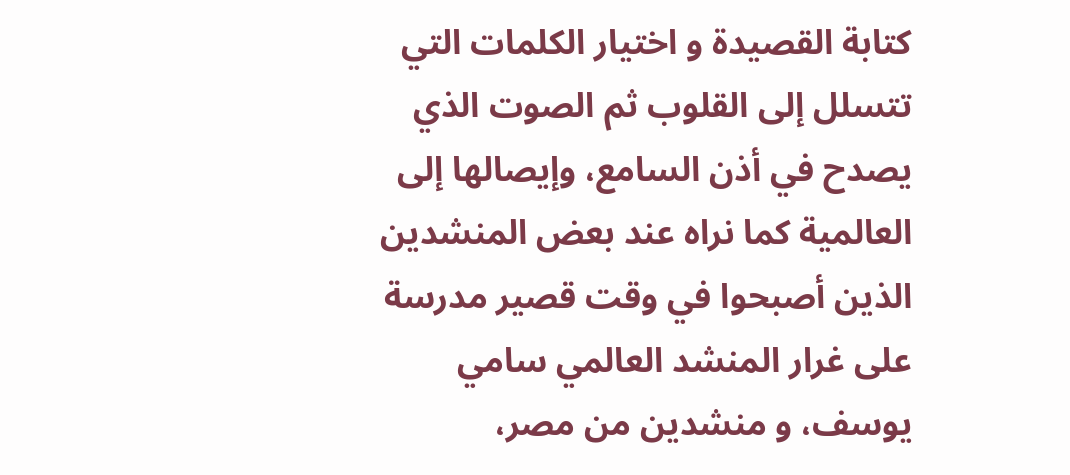كتابة القصيدة و اختيار الكلمات التي تتسلل إلى القلوب ثم الصوت الذي يصدح في أذن السامع، وإيصالها إلى العالمية كما نراه عند بعض المنشدين الذين أصبحوا في وقت قصير مدرسة على غرار المنشد العالمي سامي يوسف، و منشدين من مصر،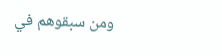ومن سبقوهم في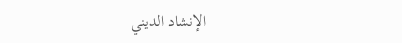الإنشاد الديني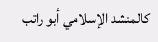كالمنشد الإسلامي أبو راتب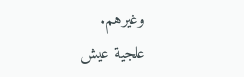وغيرهم.
علجية عيش